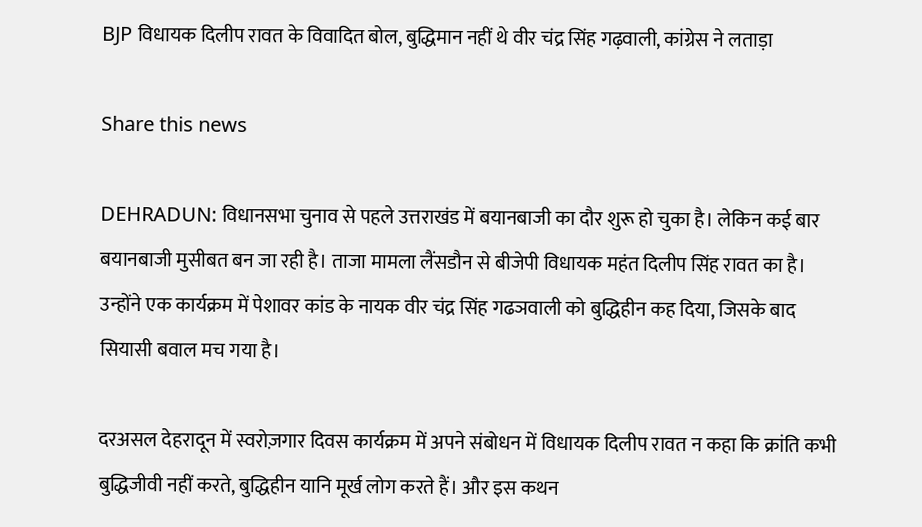BJP विधायक दिलीप रावत के विवादित बोल, बुद्धिमान नहीं थे वीर चंद्र सिंह गढ़वाली, कांग्रेस ने लताड़ा

Share this news

DEHRADUN: विधानसभा चुनाव से पहले उत्तराखंड में बयानबाजी का दौर शुरू हो चुका है। लेकिन कई बार बयानबाजी मुसीबत बन जा रही है। ताजा मामला लैंसडौन से बीजेपी विधायक महंत दिलीप सिंह रावत का है। उन्होंने एक कार्यक्रम में पेशावर कांड के नायक वीर चंद्र सिंह गढञवाली को बुद्धिहीन कह दिया, जिसके बाद सियासी बवाल मच गया है।

दरअसल देहरादून में स्वरोज़गार दिवस कार्यक्रम में अपने संबोधन में विधायक दिलीप रावत न कहा कि क्रांति कभी बुद्धिजीवी नहीं करते, बुद्धिहीन यानि मूर्ख लोग करते हैं। और इस कथन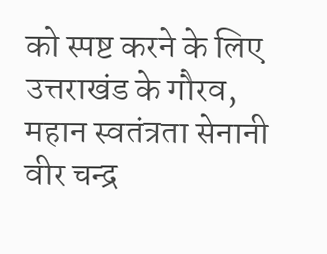को स्पष्ट करने के लिए उत्तराखंड के गौरव, महान स्वतंत्रता सेनानी वीर चन्द्र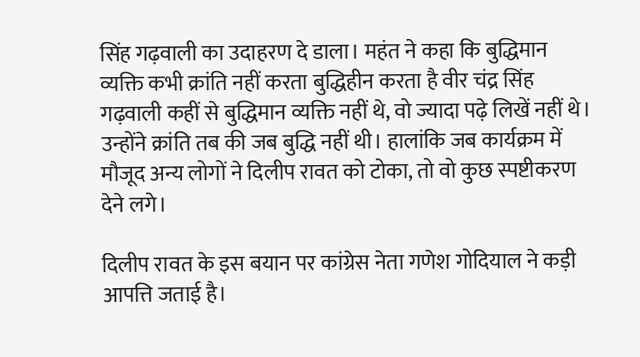सिंह गढ़वाली का उदाहरण दे डाला। महंत ने कहा कि बुद्धिमान व्यक्ति कभी क्रांति नहीं करता बुद्धिहीन करता है वीर चंद्र सिंह गढ़वाली कहीं से बुद्धिमान व्यक्ति नहीं थे, वो ज्यादा पढ़े लिखें नहीं थे। उन्होंने क्रांति तब की जब बुद्धि नहीं थी। हालांकि जब कार्यक्रम में मौजूद अन्य लोगों ने दिलीप रावत को टोका, तो वो कुछ स्पष्टीकरण देने लगे।

दिलीप रावत के इस बयान पर कांग्रेस नेता गणेश गोदियाल ने कड़ी आपत्ति जताई है।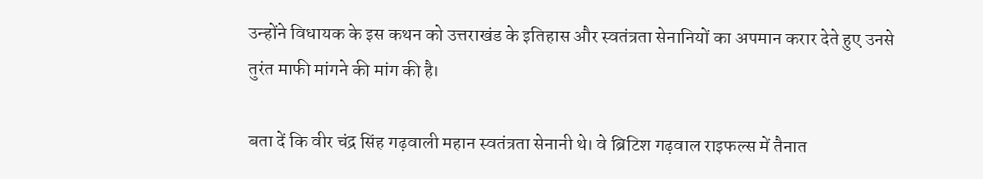उन्होंने विधायक के इस कथन को उत्तराखंड के इतिहास और स्वतंत्रता सेनानियों का अपमान करार देते हुए उनसे तुरंत माफी मांगने की मांग की है।

बता दें कि वीर चंद्र सिंह गढ़वाली महान स्वतंत्रता सेनानी थे। वे ब्रिटिश गढ़वाल राइफल्स में तैनात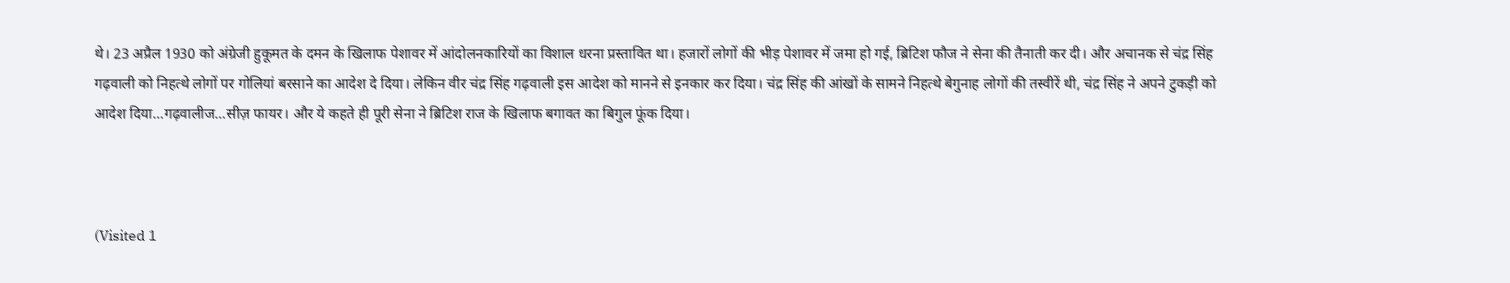थे। 23 अप्रैल 1930 को अंग्रेजी हुकूमत के दमन के खिलाफ पेशावर में आंदोलनकारियों का विशाल धरना प्रस्तावित था। हजारों लोगों की भीड़ पेशावर में जमा हो गई, ब्रिटिश फौज ने सेना की तैनाती कर दी। और अचानक से चंद्र सिंह गढ़वाली को निहत्थे लोगों पर गोलियां बरसाने का आदेश दे दिया। लेकिन वीर चंद्र सिंह गढ़वाली इस आदेश को मानने से इनकार कर दिया। चंद्र सिंह की आंखों के सामने निहत्थे बेगुनाह लोगों की तस्वीरें थी, चंद्र सिंह ने अपने टुकड़ी को आदेश दिया…गढ़वालीज…सीज़ फायर। और ये कहते ही पूरी सेना ने ब्रिटिश राज के खिलाफ बगावत का बिगुल फूंक दिया।



(Visited 1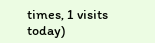times, 1 visits today)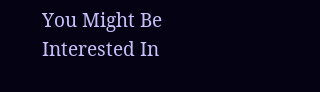You Might Be Interested In